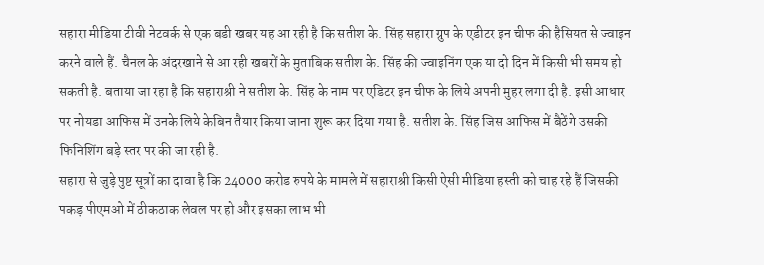सहारा मीडिया टीवी नेटवर्क से एक बडी खबर यह आ रही है कि सतीश के. सिंह सहारा ग्रुप के एडीटर इन चीफ की हैसियत से ज्वाइन करने वाले हैं. चैनल के अंदरखाने से आ रही खबरों के मुताबिक सतीश के. सिंह की ज्वाइनिंग एक या दो दिन में किसी भी समय हो सकती है. बताया जा रहा है कि सहाराश्री ने सतीश के. सिंह के नाम पर एडिटर इन चीफ के लिये अपनी मुहर लगा दी है. इसी आधार पर नोयडा आफिस में उनके लिये केबिन तैयार किया जाना शुरू कर दिया गया है. सतीश के. सिंह जिस आफिस में बैठेंगे उसकी फिनिशिंग बड़े स्तर पर की जा रही है.
सहारा से जुड़े पुष्ट सूत्रों का दावा है कि 24000 करोड रुपये के मामले में सहाराश्री किसी ऐसी मीडिया हस्ती को चाह रहे हैं जिसकी पकड़ पीएमओ में ठीकठाक लेवल पर हो और इसका लाभ भी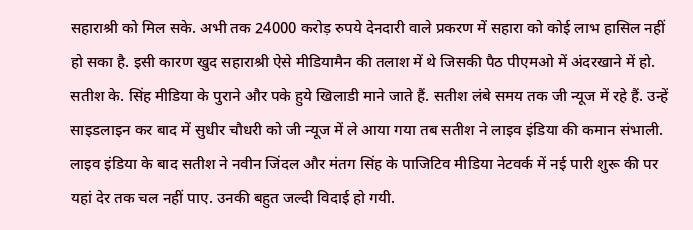सहाराश्री को मिल सके. अभी तक 24000 करोड़ रुपये देनदारी वाले प्रकरण में सहारा को कोई लाभ हासिल नहीं हो सका है. इसी कारण खुद सहाराश्री ऐसे मीडियामैन की तलाश में थे जिसकी पैठ पीएमओ में अंदरखाने में हो.
सतीश के. सिंह मीडिया के पुराने और पके हुये खिलाडी माने जाते हैं. सतीश लंबे समय तक जी न्यूज में रहे हैं. उन्हें साइडलाइन कर बाद में सुधीर चौधरी को जी न्यूज में ले आया गया तब सतीश ने लाइव इंडिया की कमान संभाली. लाइव इंडिया के बाद सतीश ने नवीन जिंदल और मंतग सिंह के पाजिटिव मीडिया नेटवर्क में नई पारी शुरू की पर यहां देर तक चल नहीं पाए. उनकी बहुत जल्दी विदाई हो गयी.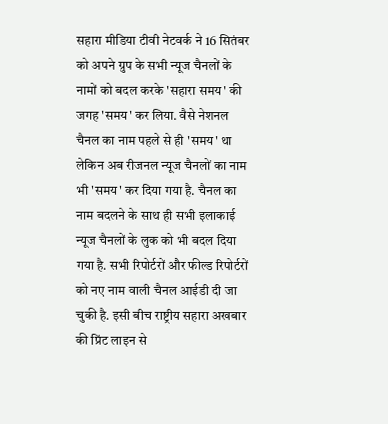सहारा मीडिया टीवी नेटवर्क ने 16 सितंबर को अपने ग्रुप के सभी न्यूज चैनलों के नामों को बदल करके 'सहारा समय' की जगह 'समय' कर लिया. वैसे नेशनल चैनल का नाम पहले से ही 'समय' था लेकिन अब रीजनल न्यूज चैनलों का नाम भी 'समय' कर दिया गया है. चैनल का नाम बदलने के साथ ही सभी इलाकाई न्यूज चैनलों के लुक को भी बदल दिया गया है. सभी रिपोर्टरों और फील्ड रिपोर्टरों को नए नाम वाली चैनल आईडी दी जा चुकी है. इसी बीच राष्ट्रीय सहारा अखबार की प्रिंट लाइन से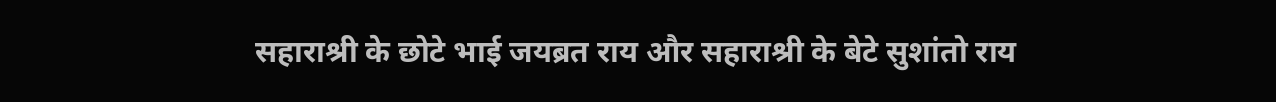सहाराश्री के छोटे भाई जयब्रत राय और सहाराश्री के बेटे सुशांतो राय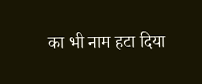का भी नाम हटा दिया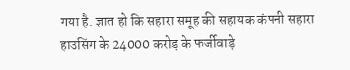गया है. ज्ञात हो कि सहारा समूह की सहायक कंपनी सहारा हाउसिंग के 24000 करोड़ के फर्जीवाड़े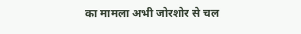का मामला अभी जोरशोर से चल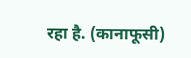रहा है. (कानाफूसी)